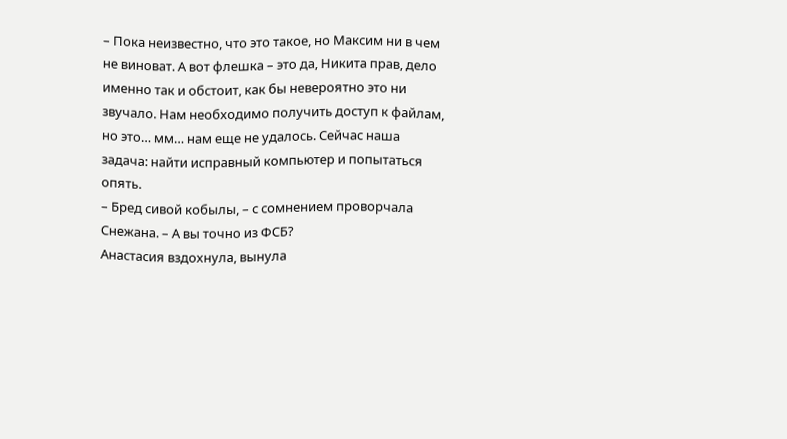– Пока неизвестно, что это такое, но Максим ни в чем не виноват. А вот флешка – это да, Никита прав, дело именно так и обстоит, как бы невероятно это ни звучало. Нам необходимо получить доступ к файлам, но это… мм… нам еще не удалось. Сейчас наша задача: найти исправный компьютер и попытаться опять.
– Бред сивой кобылы, – с сомнением проворчала Снежана. – А вы точно из ФСБ?
Анастасия вздохнула, вынула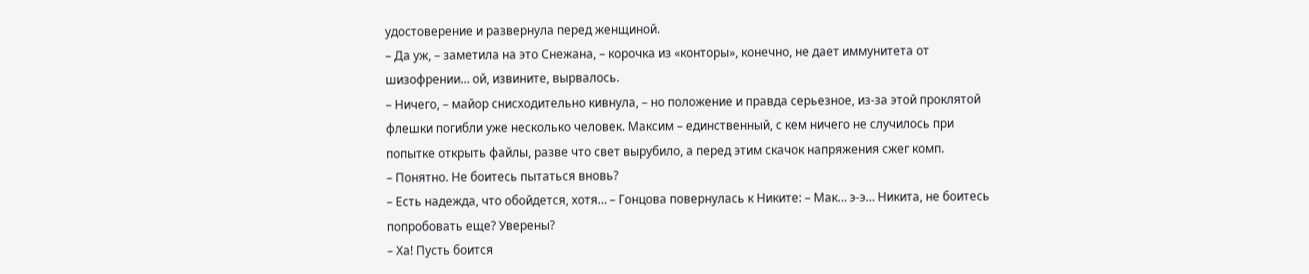удостоверение и развернула перед женщиной.
– Да уж, – заметила на это Снежана, – корочка из «конторы», конечно, не дает иммунитета от шизофрении… ой, извините, вырвалось.
– Ничего, – майор снисходительно кивнула, – но положение и правда серьезное, из-за этой проклятой флешки погибли уже несколько человек. Максим – единственный, с кем ничего не случилось при попытке открыть файлы, разве что свет вырубило, а перед этим скачок напряжения сжег комп.
– Понятно. Не боитесь пытаться вновь?
– Есть надежда, что обойдется, хотя… – Гонцова повернулась к Никите: – Мак… э-э… Никита, не боитесь попробовать еще? Уверены?
– Ха! Пусть боится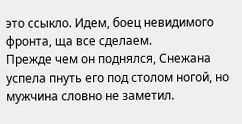это ссыкло. Идем, боец невидимого фронта, ща все сделаем.
Прежде чем он поднялся, Снежана успела пнуть его под столом ногой, но мужчина словно не заметил.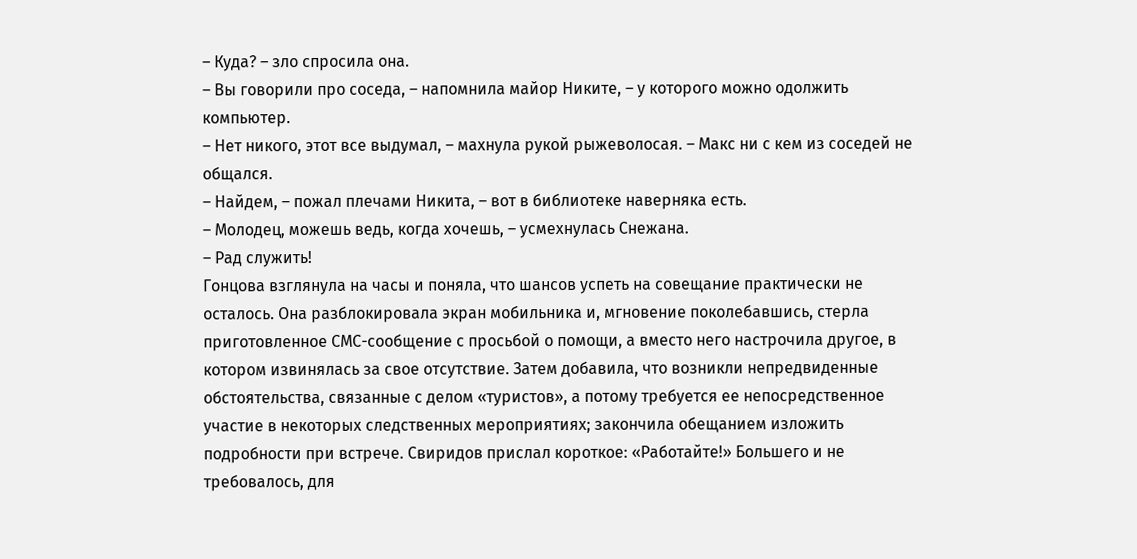– Куда? – зло спросила она.
– Вы говорили про соседа, – напомнила майор Никите, – у которого можно одолжить компьютер.
– Нет никого, этот все выдумал, – махнула рукой рыжеволосая. – Макс ни с кем из соседей не общался.
– Найдем, – пожал плечами Никита, – вот в библиотеке наверняка есть.
– Молодец, можешь ведь, когда хочешь, – усмехнулась Снежана.
– Рад служить!
Гонцова взглянула на часы и поняла, что шансов успеть на совещание практически не осталось. Она разблокировала экран мобильника и, мгновение поколебавшись, стерла приготовленное СМС-сообщение с просьбой о помощи, а вместо него настрочила другое, в котором извинялась за свое отсутствие. Затем добавила, что возникли непредвиденные обстоятельства, связанные с делом «туристов», а потому требуется ее непосредственное участие в некоторых следственных мероприятиях; закончила обещанием изложить подробности при встрече. Свиридов прислал короткое: «Работайте!» Большего и не требовалось, для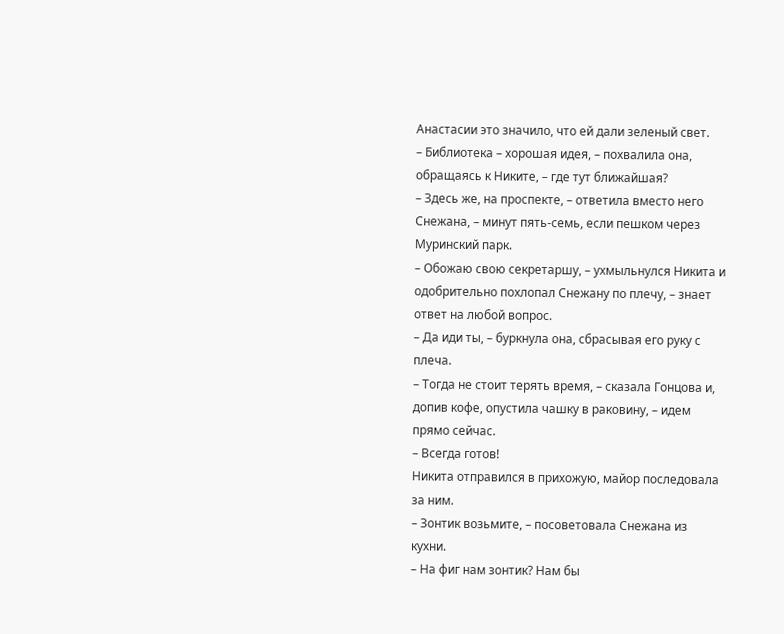Анастасии это значило, что ей дали зеленый свет.
– Библиотека – хорошая идея, – похвалила она, обращаясь к Никите, – где тут ближайшая?
– Здесь же, на проспекте, – ответила вместо него Снежана, – минут пять-семь, если пешком через Муринский парк.
– Обожаю свою секретаршу, – ухмыльнулся Никита и одобрительно похлопал Снежану по плечу, – знает ответ на любой вопрос.
– Да иди ты, – буркнула она, сбрасывая его руку с плеча.
– Тогда не стоит терять время, – сказала Гонцова и, допив кофе, опустила чашку в раковину, – идем прямо сейчас.
– Всегда готов!
Никита отправился в прихожую, майор последовала за ним.
– Зонтик возьмите, – посоветовала Снежана из кухни.
– На фиг нам зонтик? Нам бы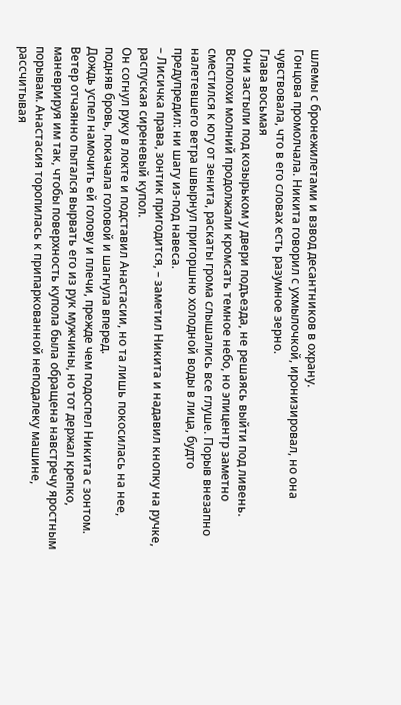шлемы с бронежилетами и взвод десантников в охрану.
Гонцова промолчала. Никита говорил с ухмылочкой, иронизировал, но она чувствовала, что в его словах есть разумное зерно.
Глава восьмая
Они застыли под козырьком у двери подъезда, не решаясь выйти под ливень. Всполохи молний продолжали кромсать темное небо, но эпицентр заметно сместился к югу от зенита, раскаты грома слышались все глуше. Порыв внезапно налетевшего ветра швырнул пригоршню холодной воды в лица, будто предупредил: ни шагу из-под навеса.
– Лисичка права, зонтик пригодится, – заметил Никита и надавил кнопку на ручке, распуская сиреневый купол.
Он согнул руку в локте и подставил Анастасии, но та лишь покосилась на нее, подняв бровь, покачала головой и шагнула вперед.
Дождь успел намочить ей голову и плечи, прежде чем подоспел Никита с зонтом. Ветер отчаянно пытался вырвать его из рук мужчины, но тот держал крепко, маневрируя им так, чтобы поверхность купола была обращена навстречу яростным порывам. Анастасия торопилась к припаркованной неподалеку машине, рассчитывая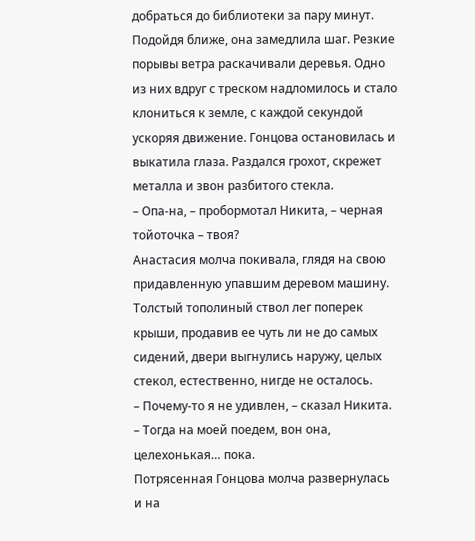добраться до библиотеки за пару минут. Подойдя ближе, она замедлила шаг. Резкие порывы ветра раскачивали деревья. Одно из них вдруг с треском надломилось и стало клониться к земле, с каждой секундой ускоряя движение. Гонцова остановилась и выкатила глаза. Раздался грохот, скрежет металла и звон разбитого стекла.
– Опа-на, – пробормотал Никита, – черная тойоточка – твоя?
Анастасия молча покивала, глядя на свою придавленную упавшим деревом машину. Толстый тополиный ствол лег поперек крыши, продавив ее чуть ли не до самых сидений, двери выгнулись наружу, целых стекол, естественно, нигде не осталось.
– Почему-то я не удивлен, – сказал Никита. – Тогда на моей поедем, вон она, целехонькая… пока.
Потрясенная Гонцова молча развернулась и на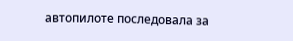автопилоте последовала за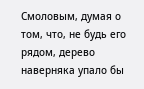Смоловым, думая о том, что, не будь его рядом, дерево наверняка упало бы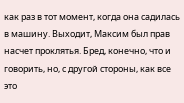как раз в тот момент, когда она садилась в машину. Выходит, Максим был прав насчет проклятья. Бред, конечно, что и говорить, но, с другой стороны, как все это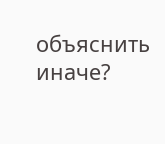объяснить иначе?